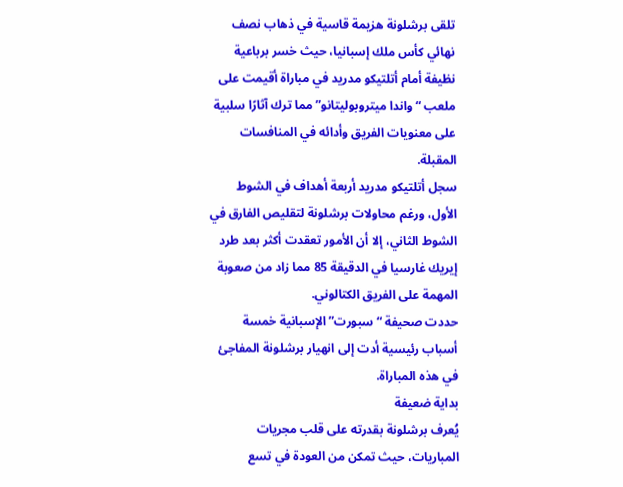تلقى برشلونة هزيمة قاسية في ذهاب نصف نهائي كأس ملك إسبانيا، حيث خسر برباعية نظيفة أمام أتلتيكو مدريد في مباراة أقيمت على ملعب “واندا ميتروبوليتانو” مما ترك آثارًا سلبية على معنويات الفريق وأدائه في المنافسات المقبلة.
سجل أتلتيكو مدريد أربعة أهداف في الشوط الأول، ورغم محاولات برشلونة لتقليص الفارق في الشوط الثاني، إلا أن الأمور تعقدت أكثر بعد طرد إيريك غارسيا في الدقيقة 85 مما زاد من صعوبة المهمة على الفريق الكتالوني.
حددت صحيفة “سبورت” الإسبانية خمسة أسباب رئيسية أدت إلى انهيار برشلونة المفاجئ في هذه المباراة.
بداية ضعيفة
يُعرف برشلونة بقدرته على قلب مجريات المباريات، حيث تمكن من العودة في تسع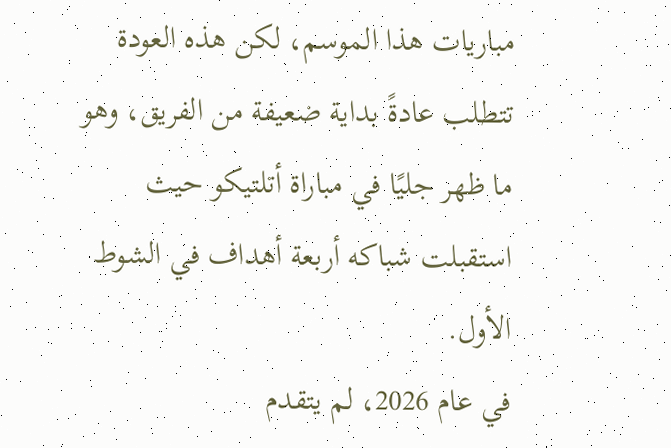مباريات هذا الموسم، لكن هذه العودة تتطلب عادةً بداية ضعيفة من الفريق، وهو ما ظهر جليًا في مباراة أتلتيكو حيث استقبلت شباكه أربعة أهداف في الشوط الأول.
في عام 2026، لم يتقدم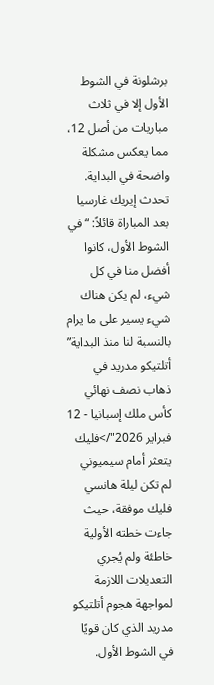برشلونة في الشوط الأول إلا في ثلاث مباريات من أصل 12، مما يعكس مشكلة واضحة في البداية.
تحدث إيريك غارسيا بعد المباراة قائلاً: “في الشوط الأول، كانوا أفضل منا في كل شيء، لم يكن هناك شيء يسير على ما يرام بالنسبة لنا منذ البداية”
أتلتيكو مدريد في ذهاب نصف نهائي كأس ملك إسبانيا - 12 فبراير 2026"/>فليك يتعثر أمام سيميوني
لم تكن ليلة هانسي فليك موفقة، حيث جاءت خطته الأولية خاطئة ولم يُجري التعديلات اللازمة لمواجهة هجوم أتلتيكو مدريد الذي كان قويًا في الشوط الأول.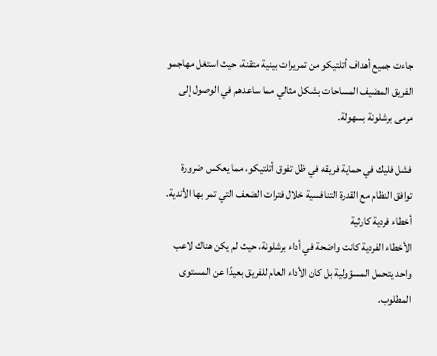جاءت جميع أهداف أتلتيكو من تمريرات بينية متقنة، حيث استغل مهاجمو الفريق المضيف المساحات بشكل مثالي مما ساعدهم في الوصول إلى مرمى برشلونة بسهولة.

فشل فليك في حماية فريقه في ظل تفوق أتلتيكو، مما يعكس ضرورة توافق النظام مع القدرة التنافسية خلال فترات الضعف التي تمر بها الأندية.
أخطاء فردية كارثية
الأخطاء الفردية كانت واضحة في أداء برشلونة، حيث لم يكن هناك لاعب واحد يتحمل المسؤولية بل كان الأداء العام للفريق بعيدًا عن المستوى المطلوب.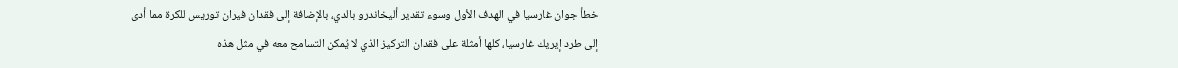خطأ جوان غارسيا في الهدف الأول وسوء تقدير أليخاندرو بالدي، بالإضافة إلى فقدان فيران توريس للكرة مما أدى إلى طرد إيريك غارسيا، كلها أمثلة على فقدان التركيز الذي لا يُمكن التسامح معه في مثل هذه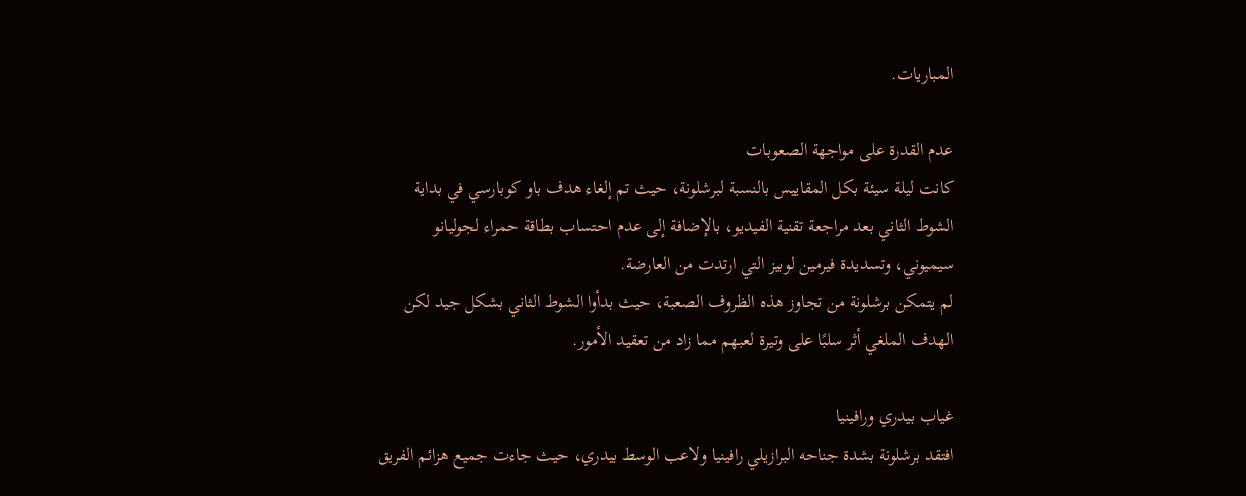المباريات.

عدم القدرة على مواجهة الصعوبات
كانت ليلة سيئة بكل المقاييس بالنسبة لبرشلونة، حيث تم إلغاء هدف باو كوبارسي في بداية الشوط الثاني بعد مراجعة تقنية الفيديو، بالإضافة إلى عدم احتساب بطاقة حمراء لجوليانو سيميوني، وتسديدة فيرمين لوبيز التي ارتدت من العارضة.
لم يتمكن برشلونة من تجاوز هذه الظروف الصعبة، حيث بدأوا الشوط الثاني بشكل جيد لكن الهدف الملغي أثر سلبًا على وتيرة لعبهم مما زاد من تعقيد الأمور.

غياب بيدري ورافينيا
افتقد برشلونة بشدة جناحه البرازيلي رافينيا ولاعب الوسط بيدري، حيث جاءت جميع هزائم الفريق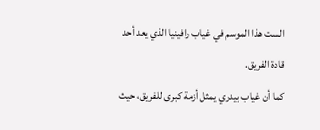الست هذا الموسم في غياب رافينيا الذي يعد أحد قادة الفريق.
كما أن غياب بيدري يمثل أزمة كبرى للفريق، حيث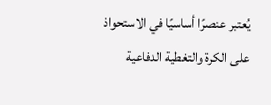يُعتبر عنصرًا أساسيًا في الاستحواذ على الكرة والتغطية الدفاعية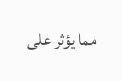مما يؤثر على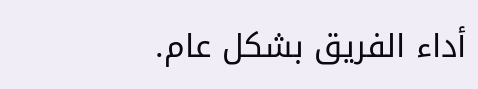أداء الفريق بشكل عام.